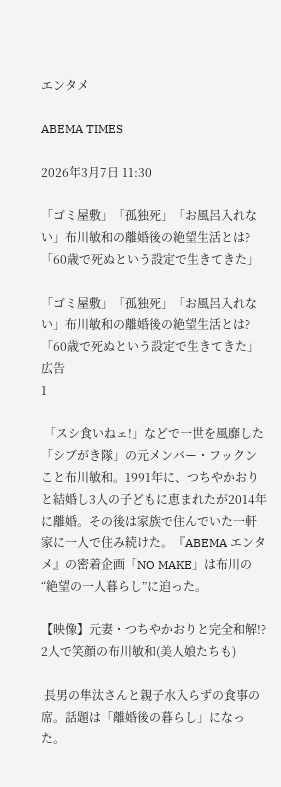エンタメ

ABEMA TIMES

2026年3月7日 11:30

「ゴミ屋敷」「孤独死」「お風呂入れない」布川敏和の離婚後の絶望生活とは?「60歳で死ぬという設定で生きてきた」

「ゴミ屋敷」「孤独死」「お風呂入れない」布川敏和の離婚後の絶望生活とは?「60歳で死ぬという設定で生きてきた」
広告
1

 「スシ食いねェ!」などで一世を風靡した「シブがき隊」の元メンバー・フックンこと布川敏和。1991年に、つちやかおりと結婚し3人の子どもに恵まれたが2014年に離婚。その後は家族で住んでいた一軒家に一人で住み続けた。『ABEMA エンタメ』の密着企画「NO MAKE」は布川の“絶望の一人暮らし”に迫った。

【映像】元妻・つちやかおりと完全和解!? 2人で笑顔の布川敏和(美人娘たちも)

 長男の隼汰さんと親子水入らずの食事の席。話題は「離婚後の暮らし」になった。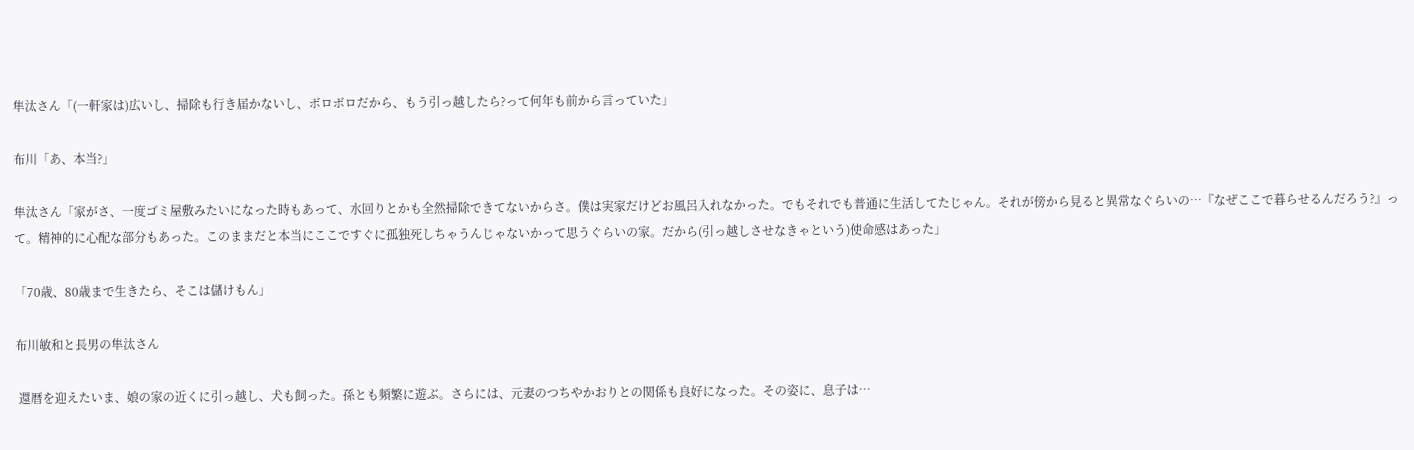隼汰さん「(一軒家は)広いし、掃除も行き届かないし、ボロボロだから、もう引っ越したら?って何年も前から言っていた」

布川「あ、本当?」

隼汰さん「家がさ、一度ゴミ屋敷みたいになった時もあって、水回りとかも全然掃除できてないからさ。僕は実家だけどお風呂入れなかった。でもそれでも普通に生活してたじゃん。それが傍から見ると異常なぐらいの…『なぜここで暮らせるんだろう?』って。精神的に心配な部分もあった。このままだと本当にここですぐに孤独死しちゃうんじゃないかって思うぐらいの家。だから(引っ越しさせなきゃという)使命感はあった」

「70歳、80歳まで生きたら、そこは儲けもん」

布川敏和と長男の隼汰さん

 還暦を迎えたいま、娘の家の近くに引っ越し、犬も飼った。孫とも頻繁に遊ぶ。さらには、元妻のつちやかおりとの関係も良好になった。その姿に、息子は…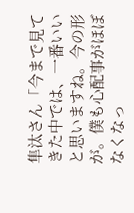隼汰さん「今まで見てきた中では、一番いいと思いますね。今の形が。僕も心配事がほぼなくなっ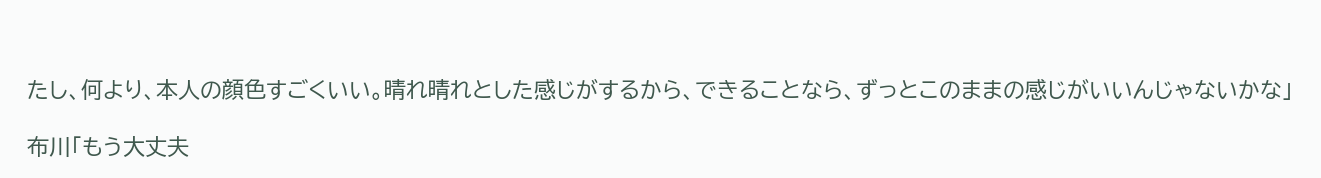たし、何より、本人の顔色すごくいい。晴れ晴れとした感じがするから、できることなら、ずっとこのままの感じがいいんじゃないかな」

布川「もう大丈夫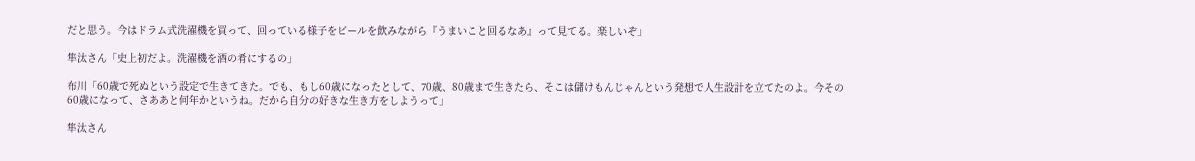だと思う。今はドラム式洗濯機を買って、回っている様子をビールを飲みながら『うまいこと回るなあ』って見てる。楽しいぞ」

隼汰さん「史上初だよ。洗濯機を酒の肴にするの」

布川「60歳で死ぬという設定で生きてきた。でも、もし60歳になったとして、70歳、80歳まで生きたら、そこは儲けもんじゃんという発想で人生設計を立てたのよ。今その60歳になって、さああと何年かというね。だから自分の好きな生き方をしようって」

隼汰さん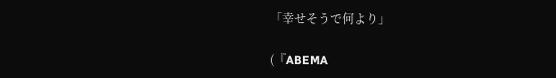「幸せそうで何より」

(『ABEMA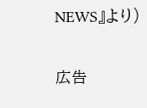NEWS』より)

広告